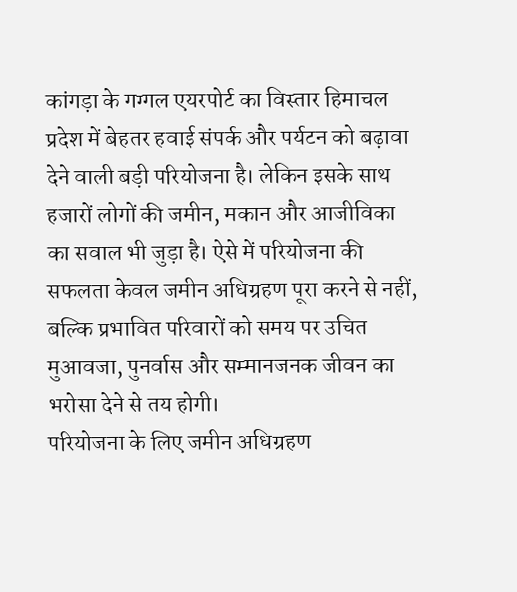कांगड़ा के गग्गल एयरपोर्ट का विस्तार हिमाचल प्रदेश में बेहतर हवाई संपर्क और पर्यटन को बढ़ावा देने वाली बड़ी परियोजना है। लेकिन इसके साथ हजारों लोगों की जमीन, मकान और आजीविका का सवाल भी जुड़ा है। ऐसे में परियोजना की सफलता केवल जमीन अधिग्रहण पूरा करने से नहीं, बल्कि प्रभावित परिवारों को समय पर उचित मुआवजा, पुनर्वास और सम्मानजनक जीवन का भरोसा देने से तय होगी।
परियोजना के लिए जमीन अधिग्रहण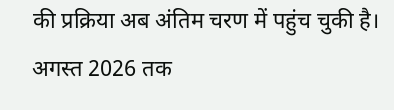की प्रक्रिया अब अंतिम चरण में पहुंच चुकी है। अगस्त 2026 तक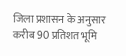जिला प्रशासन के अनुसार करीब 90 प्रतिशत भूमि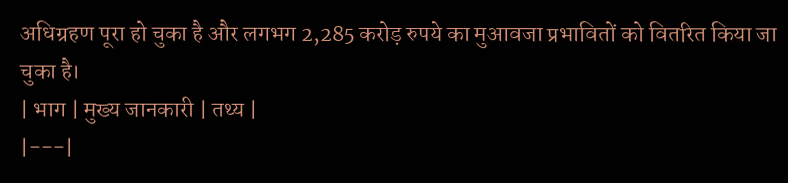अधिग्रहण पूरा हो चुका है और लगभग 2,285 करोड़ रुपये का मुआवजा प्रभावितों को वितरित किया जा चुका है।
| भाग | मुख्य जानकारी | तथ्य |
|---|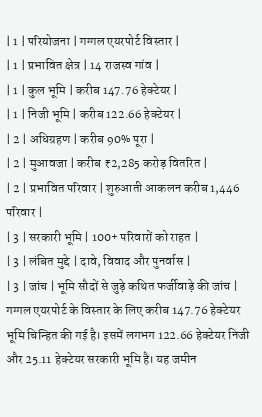| 1 | परियोजना | गग्गल एयरपोर्ट विस्तार |
| 1 | प्रभावित क्षेत्र | 14 राजस्व गांव |
| 1 | कुल भूमि | करीब 147.76 हेक्टेयर |
| 1 | निजी भूमि | करीब 122.66 हेक्टेयर |
| 2 | अधिग्रहण | करीब 90% पूरा |
| 2 | मुआवजा | करीब ₹2,285 करोड़ वितरित |
| 2 | प्रभावित परिवार | शुरुआती आकलन करीब 1,446 परिवार |
| 3 | सरकारी भूमि | 100+ परिवारों को राहत |
| 3 | लंबित मुद्दे | दावे, विवाद और पुनर्वास |
| 3 | जांच | भूमि सौदों से जुड़े कथित फर्जीवाड़े की जांच |
गग्गल एयरपोर्ट के विस्तार के लिए करीब 147.76 हेक्टेयर भूमि चिन्हित की गई है। इसमें लगभग 122.66 हेक्टेयर निजी और 25.11 हेक्टेयर सरकारी भूमि है। यह जमीन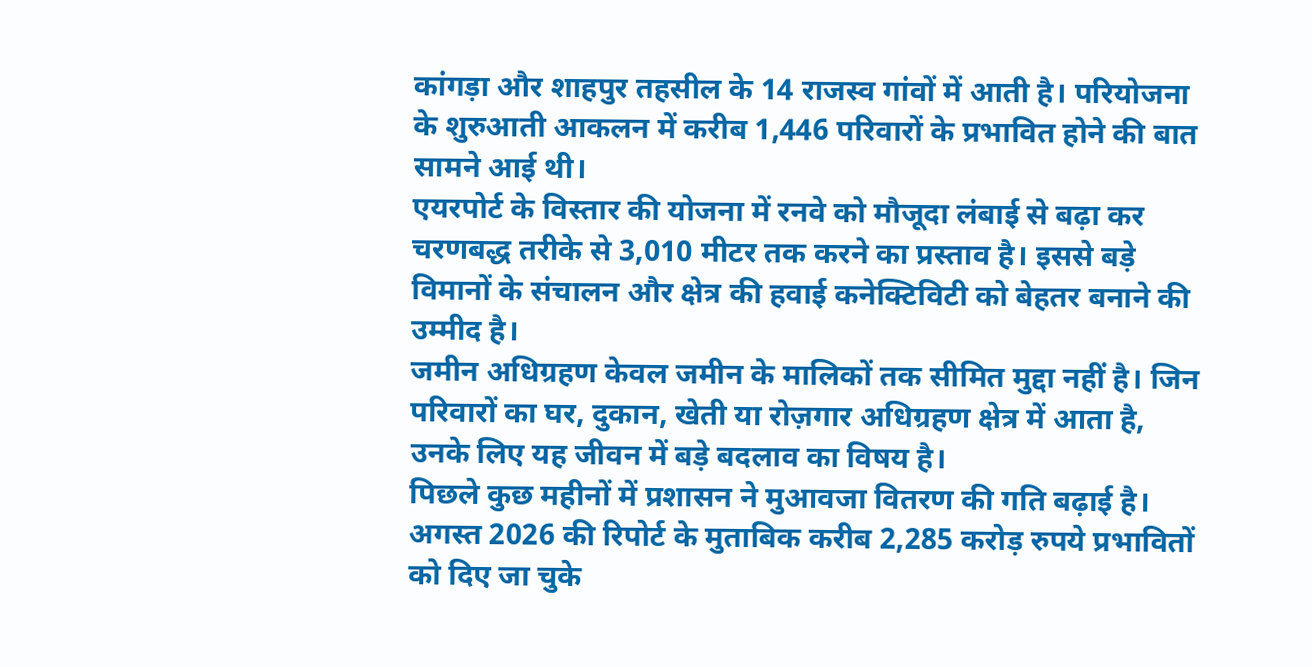कांगड़ा और शाहपुर तहसील के 14 राजस्व गांवों में आती है। परियोजना के शुरुआती आकलन में करीब 1,446 परिवारों के प्रभावित होने की बात सामने आई थी।
एयरपोर्ट के विस्तार की योजना में रनवे को मौजूदा लंबाई से बढ़ा कर चरणबद्ध तरीके से 3,010 मीटर तक करने का प्रस्ताव है। इससे बड़े विमानों के संचालन और क्षेत्र की हवाई कनेक्टिविटी को बेहतर बनाने की उम्मीद है।
जमीन अधिग्रहण केवल जमीन के मालिकों तक सीमित मुद्दा नहीं है। जिन परिवारों का घर, दुकान, खेती या रोज़गार अधिग्रहण क्षेत्र में आता है, उनके लिए यह जीवन में बड़े बदलाव का विषय है।
पिछले कुछ महीनों में प्रशासन ने मुआवजा वितरण की गति बढ़ाई है। अगस्त 2026 की रिपोर्ट के मुताबिक करीब 2,285 करोड़ रुपये प्रभावितों को दिए जा चुके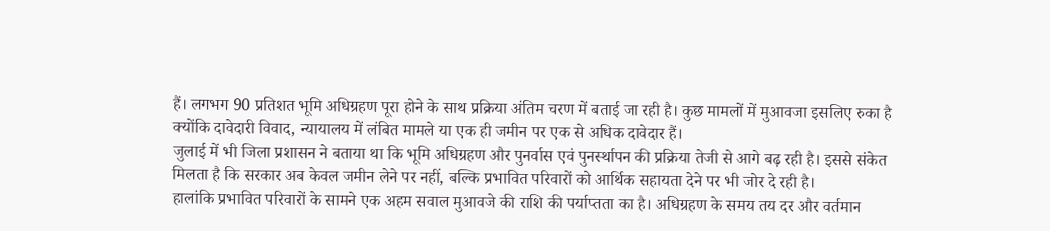हैं। लगभग 90 प्रतिशत भूमि अधिग्रहण पूरा होने के साथ प्रक्रिया अंतिम चरण में बताई जा रही है। कुछ मामलों में मुआवजा इसलिए रुका है क्योंकि दावेदारी विवाद, न्यायालय में लंबित मामले या एक ही जमीन पर एक से अधिक दावेदार हैं।
जुलाई में भी जिला प्रशासन ने बताया था कि भूमि अधिग्रहण और पुनर्वास एवं पुनर्स्थापन की प्रक्रिया तेजी से आगे बढ़ रही है। इससे संकेत मिलता है कि सरकार अब केवल जमीन लेने पर नहीं, बल्कि प्रभावित परिवारों को आर्थिक सहायता देने पर भी जोर दे रही है।
हालांकि प्रभावित परिवारों के सामने एक अहम सवाल मुआवजे की राशि की पर्याप्तता का है। अधिग्रहण के समय तय दर और वर्तमान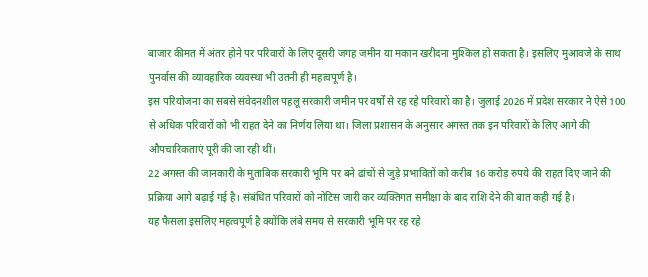बाजार कीमत में अंतर होने पर परिवारों के लिए दूसरी जगह जमीन या मकान खरीदना मुश्किल हो सकता है। इसलिए मुआवजे के साथ पुनर्वास की व्यावहारिक व्यवस्था भी उतनी ही महत्वपूर्ण है।
इस परियोजना का सबसे संवेदनशील पहलू सरकारी जमीन पर वर्षों से रह रहे परिवारों का है। जुलाई 2026 में प्रदेश सरकार ने ऐसे 100 से अधिक परिवारों को भी राहत देने का निर्णय लिया था। जिला प्रशासन के अनुसार अगस्त तक इन परिवारों के लिए आगे की औपचारिकताएं पूरी की जा रही थीं।
22 अगस्त की जानकारी के मुताबिक सरकारी भूमि पर बने ढांचों से जुड़े प्रभावितों को करीब 16 करोड़ रुपये की राहत दिए जाने की प्रक्रिया आगे बढ़ाई गई है। संबंधित परिवारों को नोटिस जारी कर व्यक्तिगत समीक्षा के बाद राशि देने की बात कही गई है।
यह फैसला इसलिए महत्वपूर्ण है क्योंकि लंबे समय से सरकारी भूमि पर रह रहे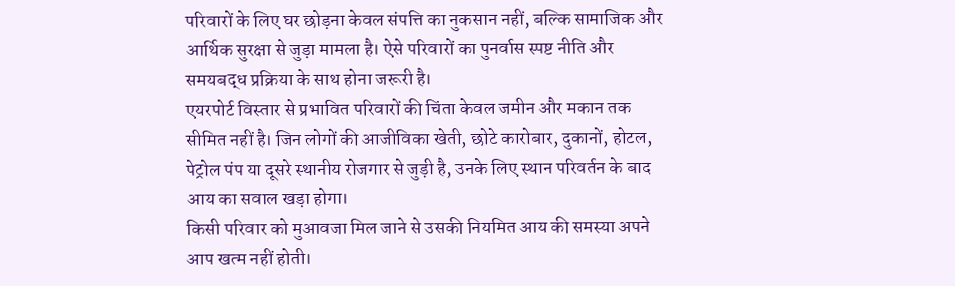परिवारों के लिए घर छोड़ना केवल संपत्ति का नुकसान नहीं, बल्कि सामाजिक और आर्थिक सुरक्षा से जुड़ा मामला है। ऐसे परिवारों का पुनर्वास स्पष्ट नीति और समयबद्ध प्रक्रिया के साथ होना जरूरी है।
एयरपोर्ट विस्तार से प्रभावित परिवारों की चिंता केवल जमीन और मकान तक सीमित नहीं है। जिन लोगों की आजीविका खेती, छोटे कारोबार, दुकानों, होटल, पेट्रोल पंप या दूसरे स्थानीय रोजगार से जुड़ी है, उनके लिए स्थान परिवर्तन के बाद आय का सवाल खड़ा होगा।
किसी परिवार को मुआवजा मिल जाने से उसकी नियमित आय की समस्या अपने आप खत्म नहीं होती।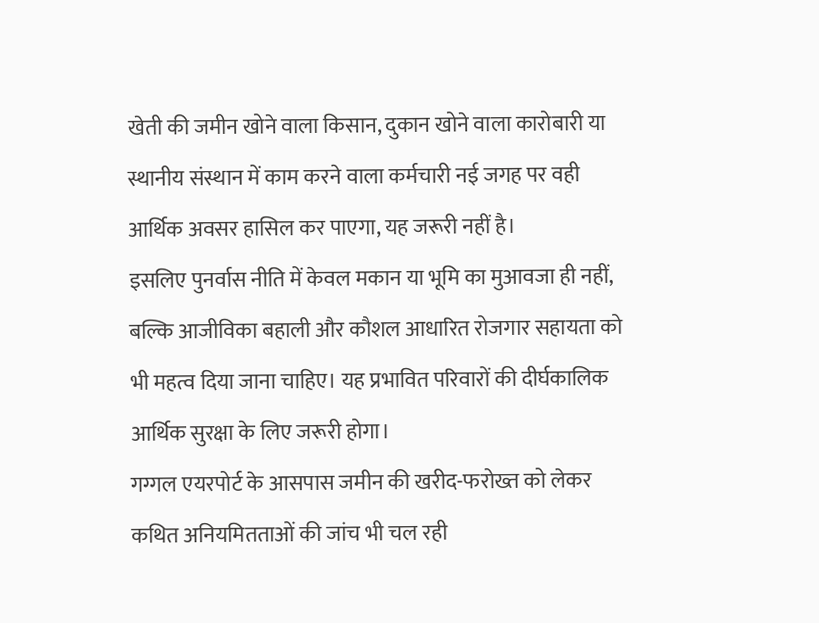खेती की जमीन खोने वाला किसान, दुकान खोने वाला कारोबारी या स्थानीय संस्थान में काम करने वाला कर्मचारी नई जगह पर वही आर्थिक अवसर हासिल कर पाएगा, यह जरूरी नहीं है।
इसलिए पुनर्वास नीति में केवल मकान या भूमि का मुआवजा ही नहीं, बल्कि आजीविका बहाली और कौशल आधारित रोजगार सहायता को भी महत्व दिया जाना चाहिए। यह प्रभावित परिवारों की दीर्घकालिक आर्थिक सुरक्षा के लिए जरूरी होगा।
गग्गल एयरपोर्ट के आसपास जमीन की खरीद-फरोख्त को लेकर कथित अनियमितताओं की जांच भी चल रही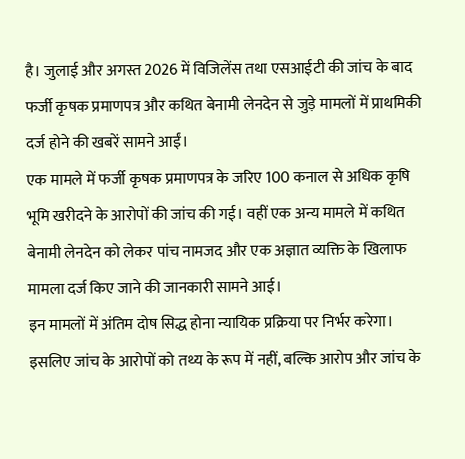है। जुलाई और अगस्त 2026 में विजिलेंस तथा एसआईटी की जांच के बाद फर्जी कृषक प्रमाणपत्र और कथित बेनामी लेनदेन से जुड़े मामलों में प्राथमिकी दर्ज होने की खबरें सामने आईं।
एक मामले में फर्जी कृषक प्रमाणपत्र के जरिए 100 कनाल से अधिक कृषि भूमि खरीदने के आरोपों की जांच की गई। वहीं एक अन्य मामले में कथित बेनामी लेनदेन को लेकर पांच नामजद और एक अज्ञात व्यक्ति के खिलाफ मामला दर्ज किए जाने की जानकारी सामने आई।
इन मामलों में अंतिम दोष सिद्ध होना न्यायिक प्रक्रिया पर निर्भर करेगा। इसलिए जांच के आरोपों को तथ्य के रूप में नहीं, बल्कि आरोप और जांच के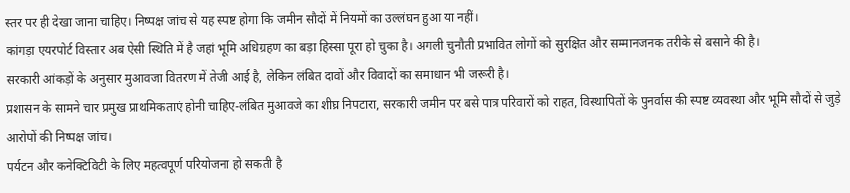स्तर पर ही देखा जाना चाहिए। निष्पक्ष जांच से यह स्पष्ट होगा कि जमीन सौदों में नियमों का उल्लंघन हुआ या नहीं।
कांगड़ा एयरपोर्ट विस्तार अब ऐसी स्थिति में है जहां भूमि अधिग्रहण का बड़ा हिस्सा पूरा हो चुका है। अगली चुनौती प्रभावित लोगों को सुरक्षित और सम्मानजनक तरीके से बसाने की है।
सरकारी आंकड़ों के अनुसार मुआवजा वितरण में तेजी आई है, लेकिन लंबित दावों और विवादों का समाधान भी जरूरी है।
प्रशासन के सामने चार प्रमुख प्राथमिकताएं होनी चाहिए-लंबित मुआवजे का शीघ्र निपटारा, सरकारी जमीन पर बसे पात्र परिवारों को राहत, विस्थापितों के पुनर्वास की स्पष्ट व्यवस्था और भूमि सौदों से जुड़े आरोपों की निष्पक्ष जांच।
पर्यटन और कनेक्टिविटी के लिए महत्वपूर्ण परियोजना हो सकती है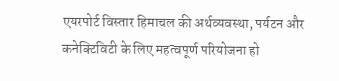एयरपोर्ट विस्तार हिमाचल की अर्थव्यवस्था, पर्यटन और कनेक्टिविटी के लिए महत्वपूर्ण परियोजना हो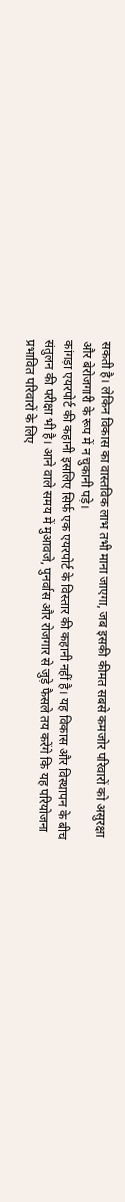सकती है। लेकिन विकास का वास्तविक लाभ तभी माना जाएगा, जब इसकी कीमत सबसे कमजोर परिवारों को असुरक्षा और बेरोजगारी के रूप में न चुकानी पड़े।
कांगड़ा एयरपोर्ट की कहानी इसलिए सिर्फ एक एयरपोर्ट के विस्तार की कहानी नहीं है। यह विकास और विस्थापन के बीच संतुलन की परीक्षा भी है। आने वाले समय में मुआवजे, पुनर्वास और रोजगार से जुड़े फैसले तय करेंगे कि यह परियोजना प्रभावित परिवारों के लिए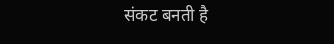संकट बनती है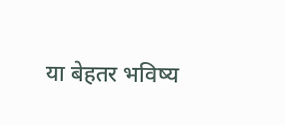या बेहतर भविष्य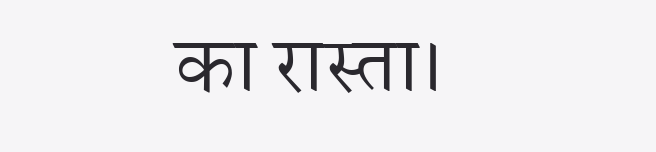का रास्ता।